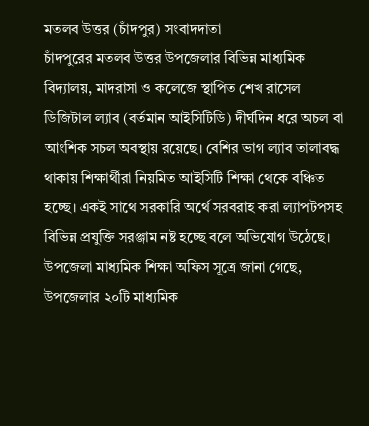মতলব উত্তর (চাঁদপুর) সংবাদদাতা
চাঁদপুরের মতলব উত্তর উপজেলার বিভিন্ন মাধ্যমিক বিদ্যালয়, মাদরাসা ও কলেজে স্থাপিত শেখ রাসেল ডিজিটাল ল্যাব (বর্তমান আইসিটিডি) দীর্ঘদিন ধরে অচল বা আংশিক সচল অবস্থায় রয়েছে। বেশির ভাগ ল্যাব তালাবদ্ধ থাকায় শিক্ষার্থীরা নিয়মিত আইসিটি শিক্ষা থেকে বঞ্চিত হচ্ছে। একই সাথে সরকারি অর্থে সরবরাহ করা ল্যাপটপসহ বিভিন্ন প্রযুক্তি সরঞ্জাম নষ্ট হচ্ছে বলে অভিযোগ উঠেছে।
উপজেলা মাধ্যমিক শিক্ষা অফিস সূত্রে জানা গেছে, উপজেলার ২০টি মাধ্যমিক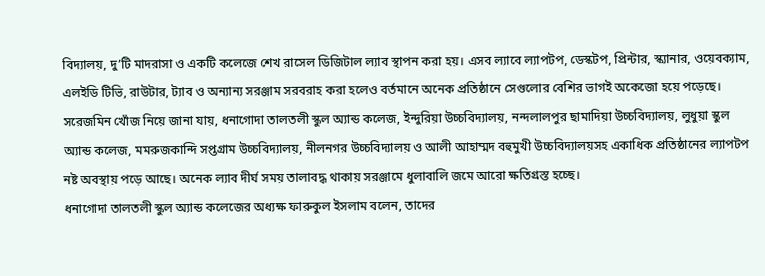বিদ্যালয়, দু’টি মাদরাসা ও একটি কলেজে শেখ রাসেল ডিজিটাল ল্যাব স্থাপন করা হয়। এসব ল্যাবে ল্যাপটপ, ডেস্কটপ, প্রিন্টার, স্ক্যানার, ওয়েবক্যাম, এলইডি টিভি, রাউটার, ট্যাব ও অন্যান্য সরঞ্জাম সরবরাহ করা হলেও বর্তমানে অনেক প্রতিষ্ঠানে সেগুলোর বেশির ভাগই অকেজো হয়ে পড়েছে।
সরেজমিন খোঁজ নিয়ে জানা যায়, ধনাগোদা তালতলী স্কুল অ্যান্ড কলেজ, ইন্দুরিয়া উচ্চবিদ্যালয়, নন্দলালপুর ছামাদিয়া উচ্চবিদ্যালয়, লুধুয়া স্কুল অ্যান্ড কলেজ, মমরুজকান্দি সপ্তগ্রাম উচ্চবিদ্যালয়, নীলনগর উচ্চবিদ্যালয় ও আলী আহাম্মদ বহুমুখী উচ্চবিদ্যালয়সহ একাধিক প্রতিষ্ঠানের ল্যাপটপ নষ্ট অবস্থায় পড়ে আছে। অনেক ল্যাব দীর্ঘ সময় তালাবদ্ধ থাকায় সরঞ্জামে ধুলাবালি জমে আরো ক্ষতিগ্রস্ত হচ্ছে।
ধনাগোদা তালতলী স্কুল অ্যান্ড কলেজের অধ্যক্ষ ফারুকুল ইসলাম বলেন, তাদের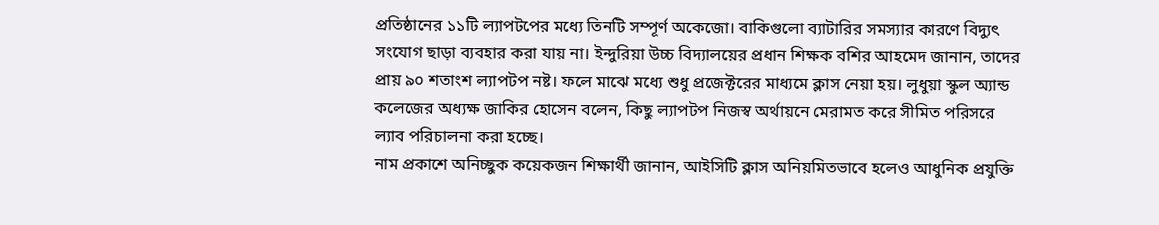প্রতিষ্ঠানের ১১টি ল্যাপটপের মধ্যে তিনটি সম্পূর্ণ অকেজো। বাকিগুলো ব্যাটারির সমস্যার কারণে বিদ্যুৎ সংযোগ ছাড়া ব্যবহার করা যায় না। ইন্দুরিয়া উচ্চ বিদ্যালয়ের প্রধান শিক্ষক বশির আহমেদ জানান, তাদের প্রায় ৯০ শতাংশ ল্যাপটপ নষ্ট। ফলে মাঝে মধ্যে শুধু প্রজেক্টরের মাধ্যমে ক্লাস নেয়া হয়। লুধুয়া স্কুল অ্যান্ড কলেজের অধ্যক্ষ জাকির হোসেন বলেন, কিছু ল্যাপটপ নিজস্ব অর্থায়নে মেরামত করে সীমিত পরিসরে ল্যাব পরিচালনা করা হচ্ছে।
নাম প্রকাশে অনিচ্ছুক কয়েকজন শিক্ষার্থী জানান, আইসিটি ক্লাস অনিয়মিতভাবে হলেও আধুনিক প্রযুক্তি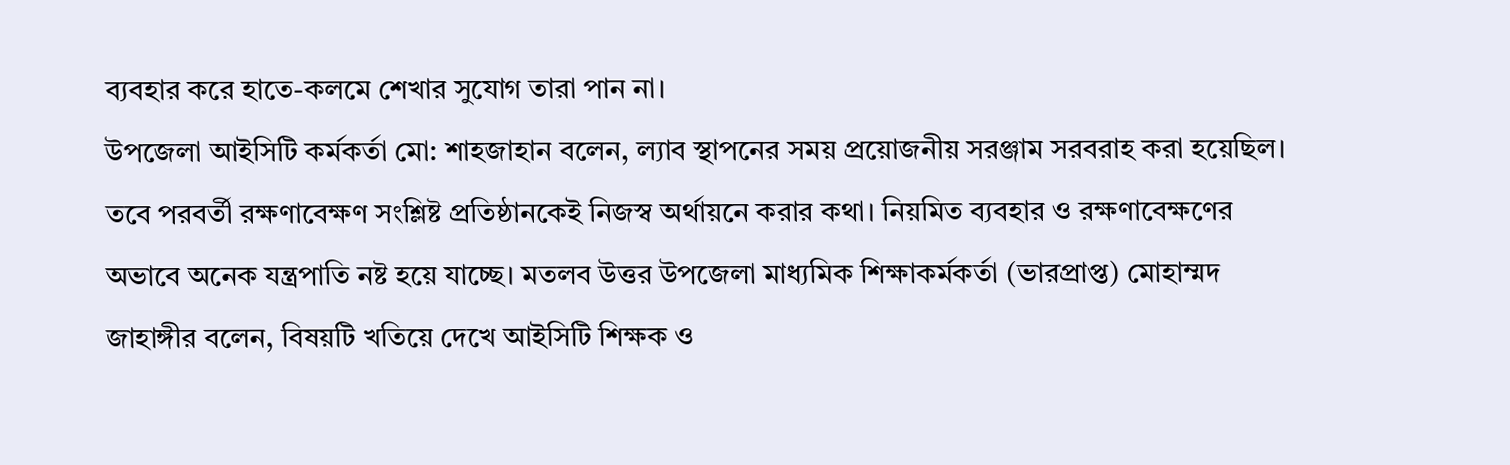ব্যবহার করে হাতে-কলমে শেখার সুযোগ তারা পান না।
উপজেলা আইসিটি কর্মকর্তা মো: শাহজাহান বলেন, ল্যাব স্থাপনের সময় প্রয়োজনীয় সরঞ্জাম সরবরাহ করা হয়েছিল। তবে পরবর্তী রক্ষণাবেক্ষণ সংশ্লিষ্ট প্রতিষ্ঠানকেই নিজস্ব অর্থায়নে করার কথা। নিয়মিত ব্যবহার ও রক্ষণাবেক্ষণের অভাবে অনেক যন্ত্রপাতি নষ্ট হয়ে যাচ্ছে। মতলব উত্তর উপজেলা মাধ্যমিক শিক্ষাকর্মকর্তা (ভারপ্রাপ্ত) মোহাম্মদ জাহাঙ্গীর বলেন, বিষয়টি খতিয়ে দেখে আইসিটি শিক্ষক ও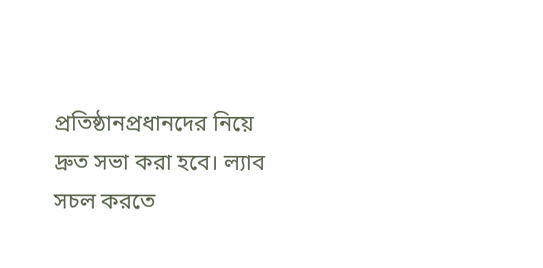প্রতিষ্ঠানপ্রধানদের নিয়ে দ্রুত সভা করা হবে। ল্যাব সচল করতে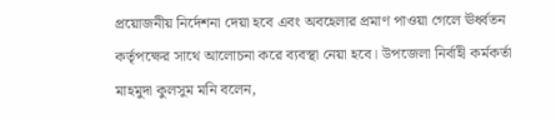প্রয়োজনীয় নির্দেশনা দেয়া হবে এবং অবহেলার প্রমাণ পাওয়া গেলে ঊর্ধ্বতন কর্তৃপক্ষের সাথে আলোচনা করে ব্যবস্থা নেয়া হবে। উপজেলা নির্বাহী কর্মকর্তা মাহমুদা কুলসুম মনি বলেন,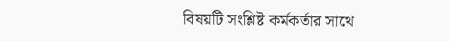বিষয়টি সংশ্লিষ্ট কর্মকর্তার সাথে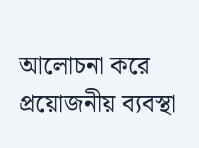আলোচনা করে প্রয়োজনীয় ব্যবস্থা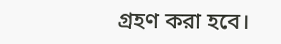গ্রহণ করা হবে।